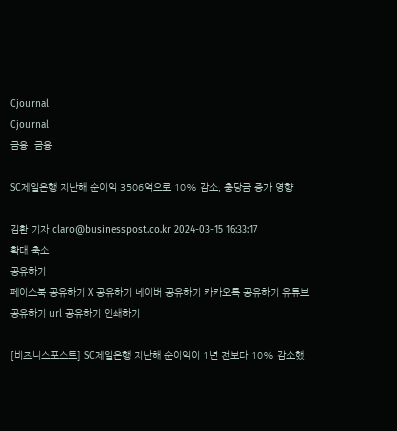Cjournal
Cjournal
금융  금융

SC제일은행 지난해 순이익 3506억으로 10% 감소, 충당금 증가 영향

김환 기자 claro@businesspost.co.kr 2024-03-15 16:33:17
확대 축소
공유하기
페이스북 공유하기 X 공유하기 네이버 공유하기 카카오톡 공유하기 유튜브 공유하기 url 공유하기 인쇄하기

[비즈니스포스트] SC제일은행 지난해 순이익이 1년 전보다 10% 감소했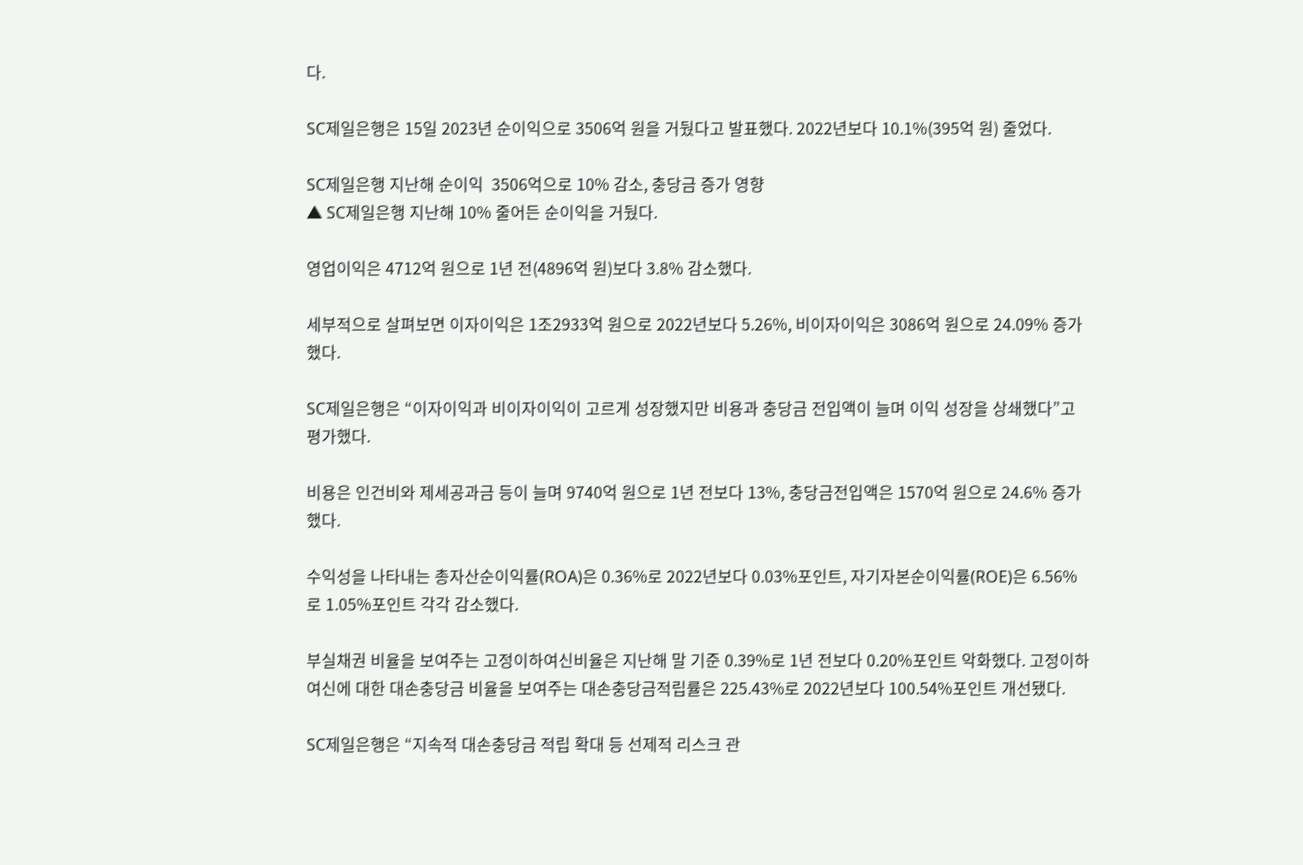다.

SC제일은행은 15일 2023년 순이익으로 3506억 원을 거뒀다고 발표했다. 2022년보다 10.1%(395억 원) 줄었다.

SC제일은행 지난해 순이익  3506억으로 10% 감소, 충당금 증가 영향
▲ SC제일은행 지난해 10% 줄어든 순이익을 거뒀다.

영업이익은 4712억 원으로 1년 전(4896억 원)보다 3.8% 감소했다.

세부적으로 살펴보면 이자이익은 1조2933억 원으로 2022년보다 5.26%, 비이자이익은 3086억 원으로 24.09% 증가했다.

SC제일은행은 “이자이익과 비이자이익이 고르게 성장했지만 비용과 충당금 전입액이 늘며 이익 성장을 상쇄했다”고 평가했다.

비용은 인건비와 제세공과금 등이 늘며 9740억 원으로 1년 전보다 13%, 충당금전입액은 1570억 원으로 24.6% 증가했다.

수익성을 나타내는 총자산순이익률(ROA)은 0.36%로 2022년보다 0.03%포인트, 자기자본순이익률(ROE)은 6.56%로 1.05%포인트 각각 감소했다.

부실채권 비율을 보여주는 고정이하여신비율은 지난해 말 기준 0.39%로 1년 전보다 0.20%포인트 악화했다. 고정이하여신에 대한 대손충당금 비율을 보여주는 대손충당금적립률은 225.43%로 2022년보다 100.54%포인트 개선됐다.

SC제일은행은 “지속적 대손충당금 적립 확대 등 선제적 리스크 관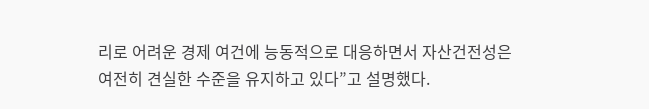리로 어려운 경제 여건에 능동적으로 대응하면서 자산건전성은 여전히 견실한 수준을 유지하고 있다”고 설명했다.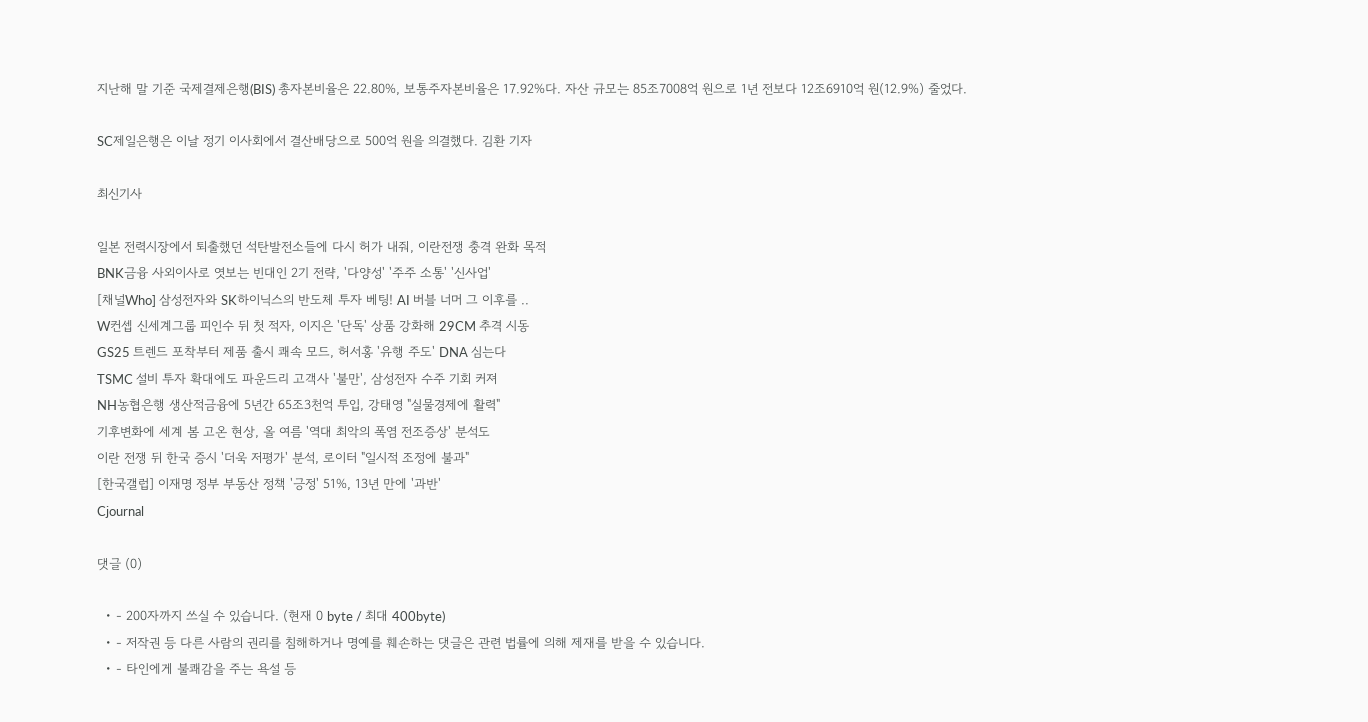지난해 말 기준 국제결제은행(BIS) 총자본비율은 22.80%, 보통주자본비율은 17.92%다. 자산 규모는 85조7008억 원으로 1년 전보다 12조6910억 원(12.9%) 줄었다.

SC제일은행은 이날 정기 이사회에서 결산배당으로 500억 원을 의결했다. 김환 기자

최신기사

일본 전력시장에서 퇴출했던 석탄발전소들에 다시 허가 내줘, 이란전쟁 충격 완화 목적
BNK금융 사외이사로 엿보는 빈대인 2기 전략, '다양성' '주주 소통' '신사업'
[채널Who] 삼성전자와 SK하이닉스의 반도체 투자 베팅! AI 버블 너머 그 이후를 ..
W컨셉 신세계그룹 피인수 뒤 첫 적자, 이지은 '단독' 상품 강화해 29CM 추격 시동
GS25 트렌드 포착부터 제품 출시 쾌속 모드, 허서홍 '유행 주도' DNA 심는다
TSMC 설비 투자 확대에도 파운드리 고객사 '불만', 삼성전자 수주 기회 커져
NH농협은행 생산적금융에 5년간 65조3천억 투입, 강태영 "실물경제에 활력"
기후변화에 세계 봄 고온 현상, 올 여름 '역대 최악의 폭염 전조증상' 분석도
이란 전쟁 뒤 한국 증시 '더욱 저평가' 분석, 로이터 "일시적 조정에 불과"
[한국갤럽] 이재명 정부 부동산 정책 '긍정' 51%, 13년 만에 '과반'
Cjournal

댓글 (0)

  • - 200자까지 쓰실 수 있습니다. (현재 0 byte / 최대 400byte)
  • - 저작권 등 다른 사람의 권리를 침해하거나 명예를 훼손하는 댓글은 관련 법률에 의해 제재를 받을 수 있습니다.
  • - 타인에게 불쾌감을 주는 욕설 등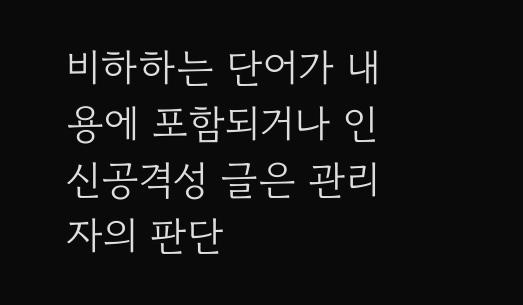비하하는 단어가 내용에 포함되거나 인신공격성 글은 관리자의 판단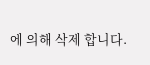에 의해 삭제 합니다.